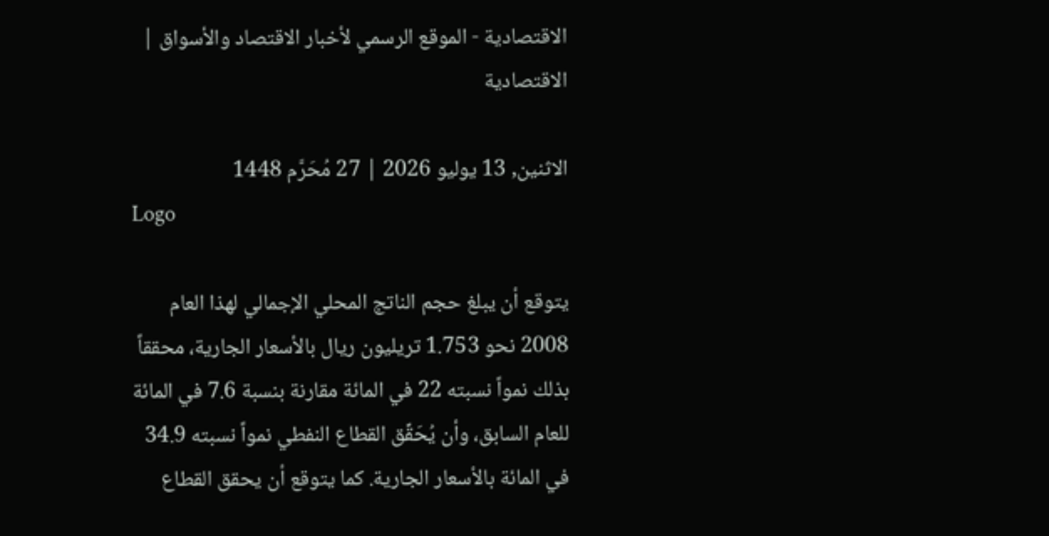الاقتصادية - الموقع الرسمي لأخبار الاقتصاد والأسواق | الاقتصادية

الاثنين, 13 يوليو 2026 | 27 مُحَرَّم 1448
Logo

يتوقع أن يبلغ حجم الناتج المحلي الإجمالي لهذا العام 2008 نحو 1.753 تريليون ريال بالأسعار الجارية، محققاً بذلك نمواً نسبته 22 في المائة مقارنة بنسبة 7.6 في المائة للعام السابق، وأن يُحَقِّق القطاع النفطي نمواً نسبته 34.9  في المائة بالأسعار الجارية. كما يتوقع أن يحقق القطاع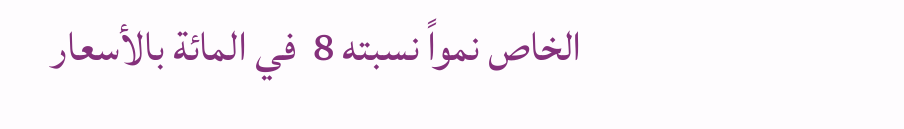الخاص نمواً نسبته 8  في المائة بالأسعار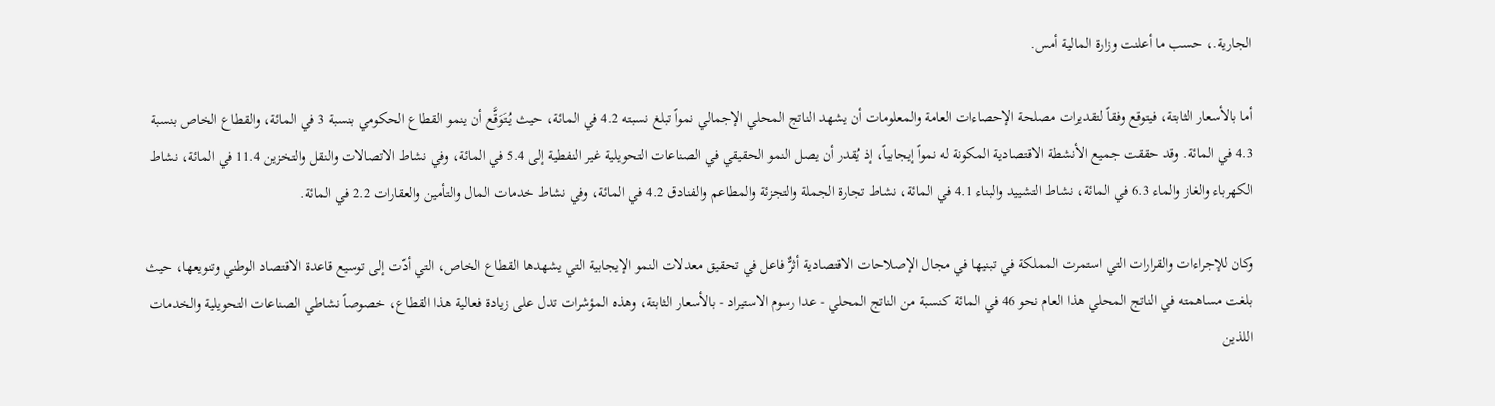الجارية.، حسب ما أعلنت وزارة المالية أمس.

أما بالأسعار الثابتة، فيتوقع وفقاً لتقديرات مصلحة الإحصاءات العامة والمعلومات أن يشهد الناتج المحلي الإجمالي نمواً تبلغ نسبته 4.2 في المائة، حيث يُتَوَقَّع أن ينمو القطاع الحكومي بنسبة 3 في المائة، والقطاع الخاص بنسبة 4.3 في المائة. وقد حققت جميع الأنشطة الاقتصادية المكونة له نمواً إيجابياً، إذ يُقدر أن يصل النمو الحقيقي في الصناعات التحويلية غير النفطية إلى 5.4 في المائة، وفي نشاط الاتصالات والنقل والتخزين 11.4 في المائة، نشاط الكهرباء والغاز والماء 6.3 في المائة، نشاط التشييد والبناء 4.1 في المائة، نشاط تجارة الجملة والتجزئة والمطاعم والفنادق 4.2 في المائة، وفي نشاط خدمات المال والتأمين والعقارات 2.2 في المائة.

وكان للإجراءات والقرارات التي استمرت المملكة في تبنيها في مجال الإصلاحات الاقتصادية أثرٌّ فاعل في تحقيق معدلات النمو الإيجابية التي يشهدها القطاع الخاص، التي أدّت إلى توسيع قاعدة الاقتصاد الوطني وتنويعها، حيث بلغت مساهمته في الناتج المحلي هذا العام نحو 46 في المائة كنسبة من الناتج المحلي - عدا رسوم الاستيراد - بالأسعار الثابتة، وهذه المؤشرات تدل على زيادة فعالية هذا القطاع، خصوصاً نشاطي الصناعات التحويلية والخدمات اللذين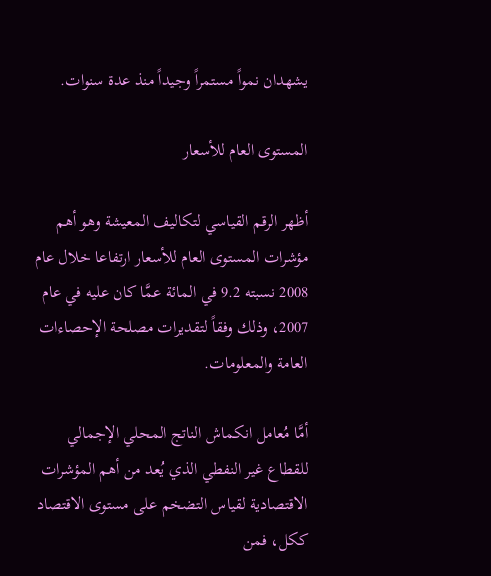يشهدان نمواً مستمراً وجيداً منذ عدة سنوات.

المستوى العام للأسعار

أظهر الرقم القياسي لتكاليف المعيشة وهو أهم مؤشرات المستوى العام للأسعار ارتفاعا خلال عام 2008 نسبته 9.2 في المائة عمَّا كان عليه في عام 2007، وذلك وفقاً لتقديرات مصلحة الإحصاءات العامة والمعلومات.

أمَّا مُعامل انكماش الناتج المحلي الإجمالي للقطاع غير النفطي الذي يُعد من أهم المؤشرات الاقتصادية لقياس التضخم على مستوى الاقتصاد ككل، فمن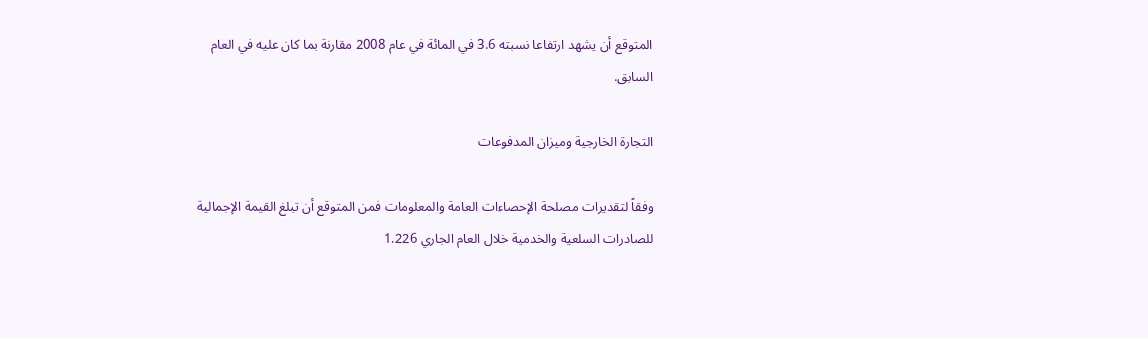المتوقع أن يشهد ارتفاعا نسبته 3.6 في المائة في عام 2008 مقارنة بما كان عليه في العام السابق.

التجارة الخارجية وميزان المدفوعات

وفقاً لتقديرات مصلحة الإحصاءات العامة والمعلومات فمن المتوقع أن تبلغ القيمة الإجمالية للصادرات السلعية والخدمية خلال العام الجاري 1.226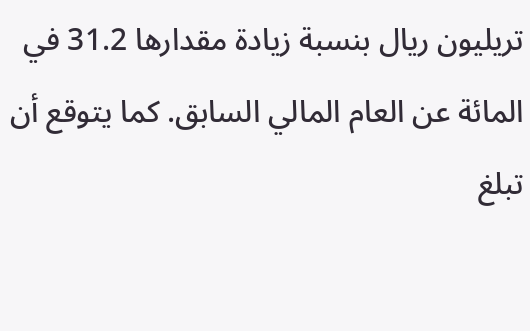تريليون ريال بنسبة زيادة مقدارها 31.2 في المائة عن العام المالي السابق. كما يتوقع أن تبلغ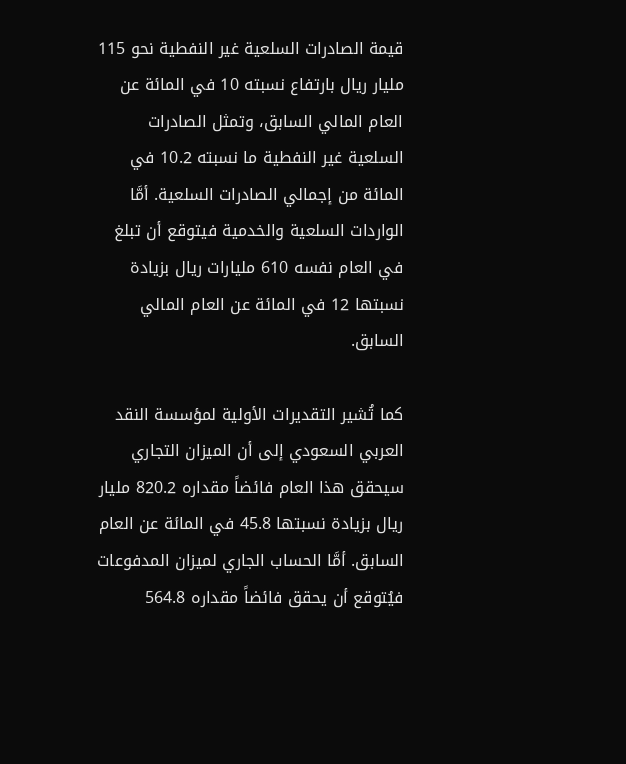قيمة الصادرات السلعية غير النفطية نحو 115 مليار ريال بارتفاع نسبته 10 في المائة عن العام المالي السابق، وتمثل الصادرات السلعية غير النفطية ما نسبته 10.2 في المائة من إجمالي الصادرات السلعية. أمَّا الواردات السلعية والخدمية فيتوقع أن تبلغ في العام نفسه 610 مليارات ريال بزيادة نسبتها 12 في المائة عن العام المالي السابق.

كما تُشير التقديرات الأولية لمؤسسة النقد العربي السعودي إلى أن الميزان التجاري سيحقق هذا العام فائضاً مقداره 820.2 مليار ريال بزيادة نسبتها 45.8 في المائة عن العام السابق. أمَّا الحساب الجاري لميزان المدفوعات فيُتوقع أن يحقق فائضاً مقداره 564.8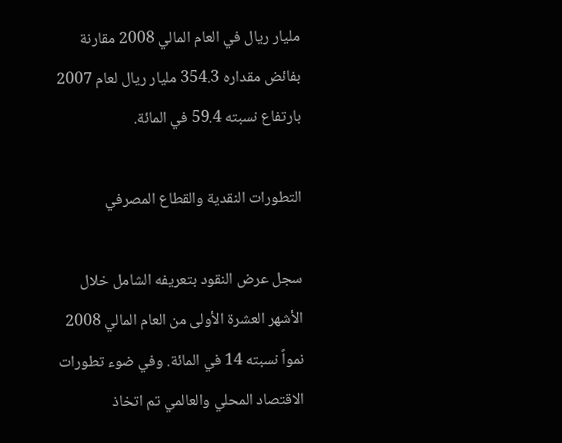مليار ريال في العام المالي 2008 مقارنة بفائض مقداره 354.3 مليار ريال لعام 2007 بارتفاع نسبته 59.4 في المائة.

التطورات النقدية والقطاع المصرفي

سجل عرض النقود بتعريفه الشامل خلال الأشهر العشرة الأولى من العام المالي 2008 نمواً نسبته 14 في المائة. وفي ضوء تطورات الاقتصاد المحلي والعالمي تم اتخاذ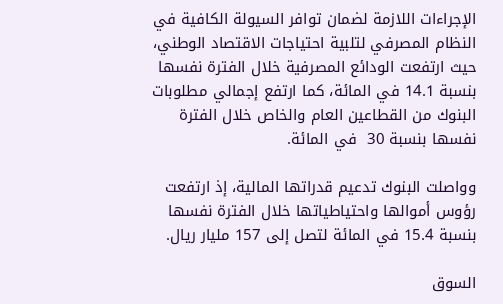الإجراءات اللازمة لضمان توافر السيولة الكافية في النظام المصرفي لتلبية احتياجات الاقتصاد الوطني، حيث ارتفعت الودائع المصرفية خلال الفترة نفسها بنسبة 14.1 في المائة، كما ارتفع إجمالي مطلوبات البنوك من القطاعين العام والخاص خلال الفترة نفسها بنسبة 30  في المائة.

وواصلت البنوك تدعيم قدراتها المالية، إذ ارتفعت رؤوس أموالها واحتياطياتها خلال الفترة نفسها بنسبة 15.4 في المائة لتصل إلى 157 مليار ريال.

السوق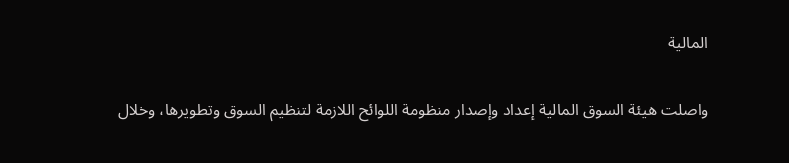المالية

واصلت هيئة السوق المالية إعداد وإصدار منظومة اللوائح اللازمة لتنظيم السوق وتطويرها، وخلال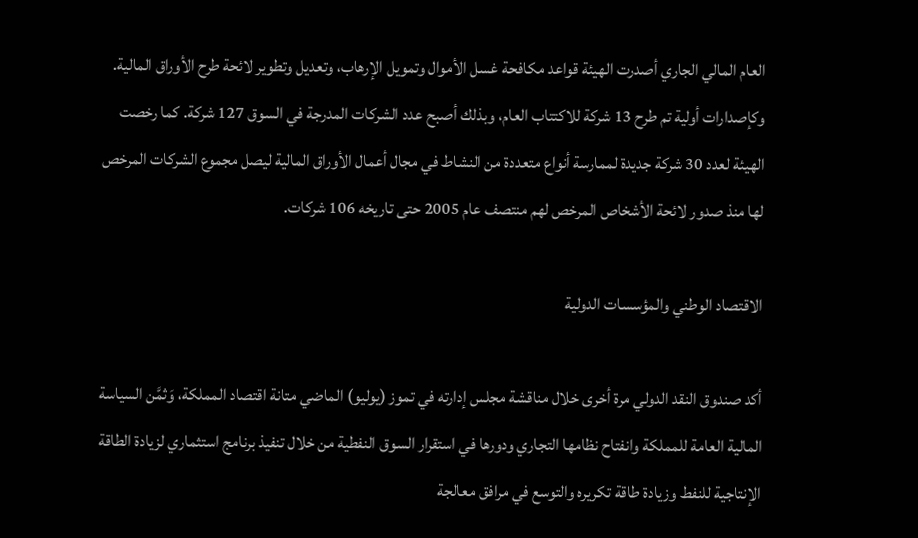العام المالي الجاري أصدرت الهيئة قواعد مكافحة غسل الأموال وتمويل الإرهاب، وتعديل وتطوير لائحة طرح الأوراق المالية. وكإصدارات أولية تم طرح 13 شركة للاكتتاب العام، وبذلك أصبح عدد الشركات المدرجة في السوق 127 شركة. كما رخصت الهيئة لعدد 30 شركة جديدة لممارسة أنواع متعددة من النشاط في مجال أعمال الأوراق المالية ليصل مجموع الشركات المرخص لها منذ صدور لائحة الأشخاص المرخص لهم منتصف عام 2005 حتى تاريخه 106 شركات.

الاقتصاد الوطني والمؤسسات الدولية

أكد صندوق النقد الدولي مرة أخرى خلال مناقشة مجلس إدارته في تموز (يوليو) الماضي متانة اقتصاد المملكة، وَثمَّن السياسة المالية العامة للمملكة وانفتاح نظامها التجاري ودورها في استقرار السوق النفطية من خلال تنفيذ برنامج استثماري لزيادة الطاقة الإنتاجية للنفط وزيادة طاقة تكريره والتوسع في مرافق معالجة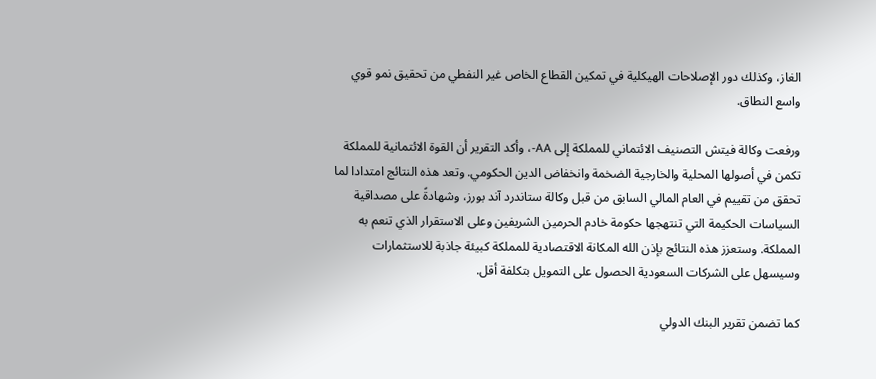الغاز، وكذلك دور الإصلاحات الهيكلية في تمكين القطاع الخاص غير النفطي من تحقيق نمو قوي واسع النطاق.

ورفعت وكالة فيتش التصنيف الائتماني للمملكة إلى AA-، وأكد التقرير أن القوة الائتمانية للمملكة تكمن في أصولها المحلية والخارجية الضخمة وانخفاض الدين الحكومي. وتعد هذه النتائج امتدادا لما تحقق من تقييم في العام المالي السابق من قبل وكالة ستاندرد آند بورز، وشهادةً على مصداقية السياسات الحكيمة التي تنتهجها حكومة خادم الحرمين الشريفين وعلى الاستقرار الذي تنعم به المملكة. وستعزز هذه النتائج بإذن الله المكانة الاقتصادية للمملكة كبيئة جاذبة للاستثمارات وسيسهل على الشركات السعودية الحصول على التمويل بتكلفة أقل.

كما تضمن تقرير البنك الدولي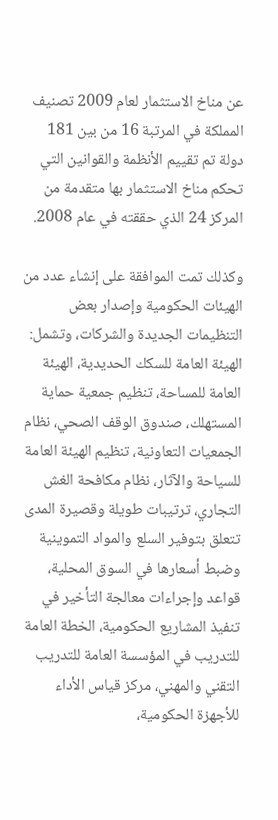عن مناخ الاستثمار لعام 2009 تصنيف المملكة في المرتبة 16 من بين 181 دولة تم تقييم الأنظمة والقوانين التي تحكم مناخ الاستثمار بها متقدمة من المركز 24 الذي حققته في عام 2008.

وكذلك تمت الموافقة على إنشاء عدد من الهيئات الحكومية وإصدار بعض التنظيمات الجديدة والشركات، وتشمل: الهيئة العامة للسكك الحديدية، الهيئة العامة للمساحة، تنظيم جمعية حماية المستهلك، صندوق الوقف الصحي، نظام الجمعيات التعاونية، تنظيم الهيئة العامة للسياحة والآثار، نظام مكافحة الغش التجاري، ترتيبات طويلة وقصيرة المدى تتعلق بتوفير السلع والمواد التموينية وضبط أسعارها في السوق المحلية، قواعد وإجراءات معالجة التأخير في تنفيذ المشاريع الحكومية، الخطة العامة للتدريب في المؤسسة العامة للتدريب التقني والمهني، مركز قياس الأداء للأجهزة الحكومية،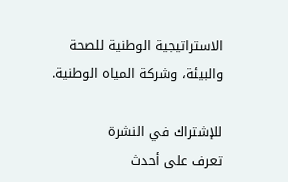الاستراتيجية الوطنية للصحة والبيئة، وشركة المياه الوطنية.

للإشتراك في النشرة
تعرف على أحدث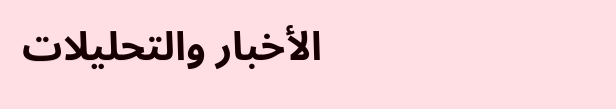الأخبار والتحليلات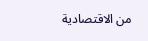من الاقتصادية